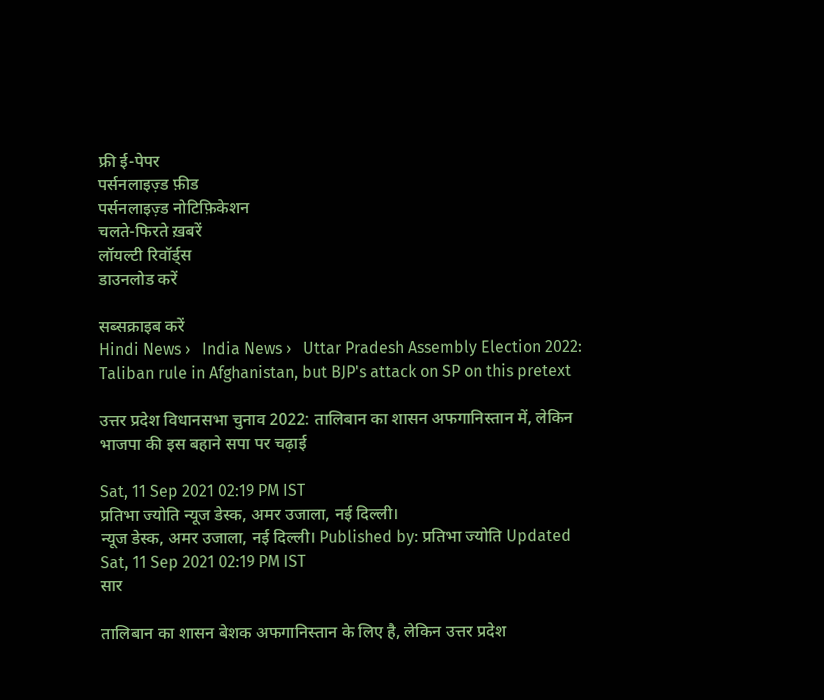फ्री ई-पेपर
पर्सनलाइज़्ड फ़ीड
पर्सनलाइज़्ड नोटिफ़िकेशन
चलते-फिरते ख़बरें
लॉयल्टी रिवॉर्ड्स
डाउनलोड करें

सब्सक्राइब करें
Hindi News ›   India News ›   Uttar Pradesh Assembly Election 2022: Taliban rule in Afghanistan, but BJP's attack on SP on this pretext

उत्तर प्रदेश विधानसभा चुनाव 2022: तालिबान का शासन अफगानिस्तान में, लेकिन भाजपा की इस बहाने सपा पर चढ़ाई

Sat, 11 Sep 2021 02:19 PM IST
प्रतिभा ज्योति न्यूज डेस्क, अमर उजाला, नई दिल्ली।
न्यूज डेस्क, अमर उजाला, नई दिल्ली। Published by: प्रतिभा ज्योति Updated Sat, 11 Sep 2021 02:19 PM IST
सार

तालिबान का शासन बेशक अफगानिस्तान के लिए है, लेकिन उत्तर प्रदेश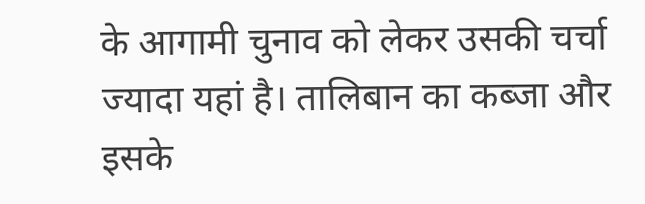के आगामी चुनाव को लेकर उसकी चर्चा ज्यादा यहां है। तालिबान का कब्जा और इसके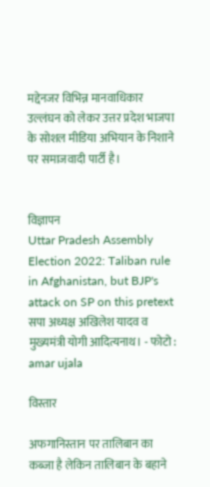मद्देनजर विभिन्न मानवाधिकार उल्लंघन को लेकर उत्तर प्रदेश भाजपा के सोशल मीडिया अभियान के निशाने पर समाजवादी पार्टी है।


विज्ञापन
Uttar Pradesh Assembly Election 2022: Taliban rule in Afghanistan, but BJP's attack on SP on this pretext
सपा अध्यक्ष अखिलेश यादव व मुख्यमंत्री योगी आदित्यनाथ। - फोटो : amar ujala

विस्तार

अफगानिस्तान पर तालिबान का कब्जा है लेकिन तालिबान के बहाने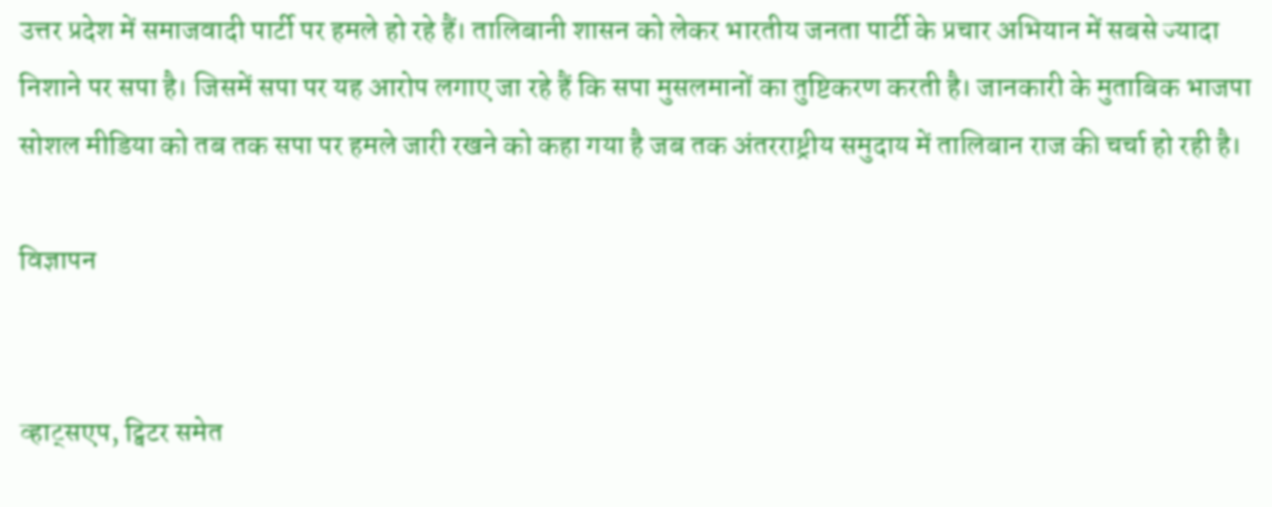उत्तर प्रदेश में समाजवादी पार्टी पर हमले हो रहे हैं। तालिबानी शासन को लेकर भारतीय जनता पार्टी के प्रचार अभियान में सबसे ज्यादा निशाने पर सपा है। जिसमें सपा पर यह आरोप लगाए जा रहे हैं कि सपा मुसलमानों का तुष्टिकरण करती है। जानकारी के मुताबिक भाजपा सोशल मीडिया को तब तक सपा पर हमले जारी रखने को कहा गया है जब तक अंतरराष्ट्रीय समुदाय में तालिबान राज की चर्चा हो रही है।

विज्ञापन


व्हाट्सएप, ट्विटर समेत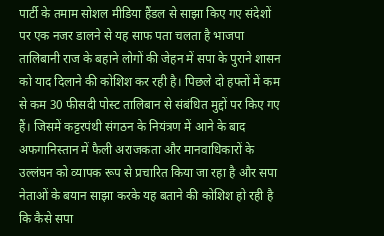पार्टी के तमाम सोशल मीडिया हैंडल से साझा किए गए संदेशों पर एक नजर डालने से यह साफ पता चलता है भाजपा तालिबानी राज के बहाने लोगों की जेहन में सपा के पुराने शासन को याद दिलाने की कोशिश कर रही है। पिछले दो हफ्तों में कम से कम 30 फीसदी पोस्ट तालिबान से संबंधित मुद्दों पर किए गए हैं। जिसमें कट्टरपंथी संगठन के नियंत्रण में आने के बाद अफगानिस्तान में फैली अराजकता और मानवाधिकारों के उल्लंघन को व्यापक रूप से प्रचारित किया जा रहा है और सपा नेताओं के बयान साझा करके यह बताने की कोशिश हो रही है कि कैसे सपा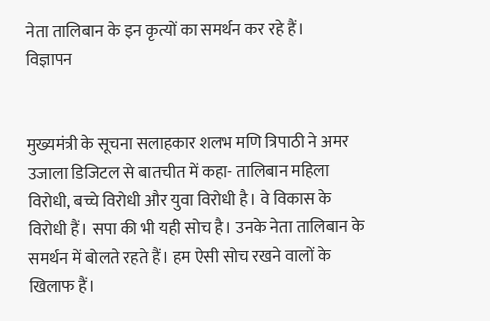नेता तालिबान के इन कृत्यों का समर्थन कर रहे हैं।
विज्ञापन


मुख्यमंत्री के सूचना सलाहकार शलभ मणि त्रिपाठी ने अमर उजाला डिजिटल से बातचीत में कहा- तालिबान महिला विरोधी, बच्चे विरोधी और युवा विरोधी है। वे विकास के विरोधी हैं। सपा की भी यही सोच है। उनके नेता तालिबान के समर्थन में बोलते रहते हैं। हम ऐसी सोच रखने वालों के खिलाफ हैं।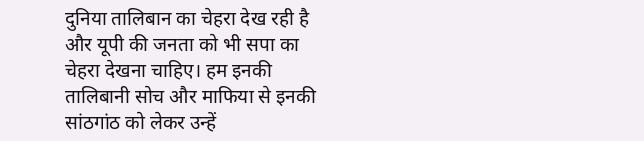दुनिया तालिबान का चेहरा देख रही है  और यूपी की जनता को भी सपा का चेहरा देखना चाहिए। हम इनकी तालिबानी सोच और माफिया से इनकी सांठगांठ को लेकर उन्हें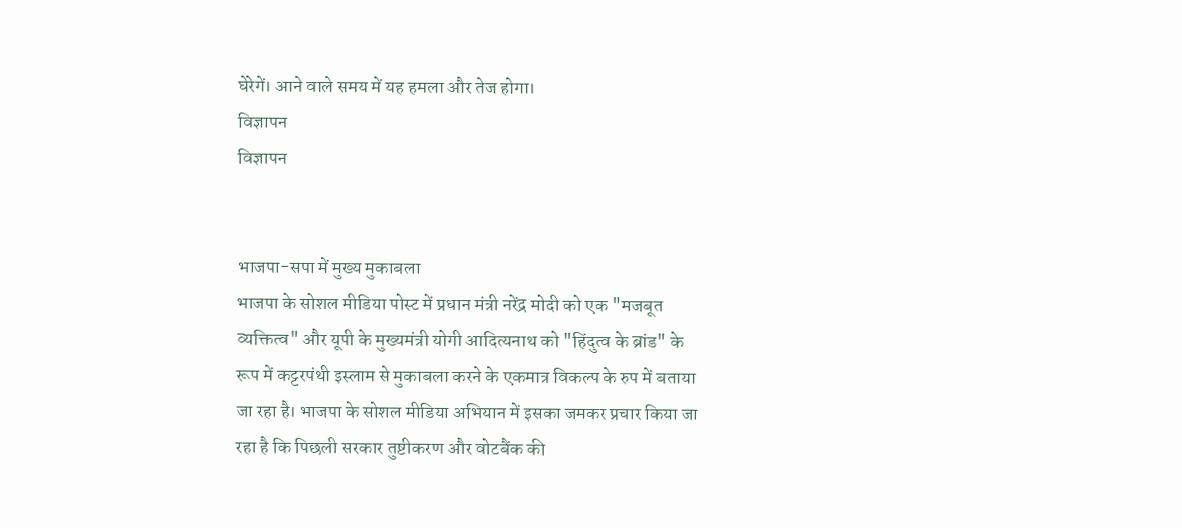घेरेगें। आने वाले समय में यह हमला और तेज होगा।
विज्ञापन
विज्ञापन


भाजपा-सपा में मुख्य मुकाबला
भाजपा के सोशल मीडिया पोस्ट में प्रधान मंत्री नरेंद्र मोदी को एक "मजबूत व्यक्तित्व" और यूपी के मुख्यमंत्री योगी आदित्यनाथ को "हिंदुत्व के ब्रांड" के रूप में कट्टरपंथी इस्लाम से मुकाबला करने के एकमात्र विकल्प के रुप में बताया जा रहा है। भाजपा के सोशल मीडिया अभियान में इसका जमकर प्रचार किया जा रहा है कि पिछली सरकार तुष्टीकरण और वोटबैंक की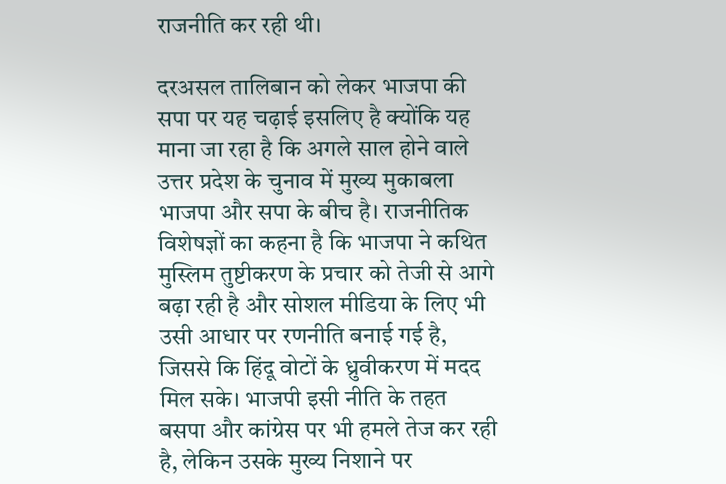राजनीति कर रही थी।

दरअसल तालिबान को लेकर भाजपा की सपा पर यह चढ़ाई इसलिए है क्योंकि यह माना जा रहा है कि अगले साल होने वाले उत्तर प्रदेश के चुनाव में मुख्य मुकाबला भाजपा और सपा के बीच है। राजनीतिक विशेषज्ञों का कहना है कि भाजपा ने कथित मुस्लिम तुष्टीकरण के प्रचार को तेजी से आगे बढ़ा रही है और सोशल मीडिया के लिए भी उसी आधार पर रणनीति बनाई गई है, जिससे कि हिंदू वोटों के ध्रुवीकरण में मदद मिल सके। भाजपी इसी नीति के तहत बसपा और कांग्रेस पर भी हमले तेज कर रही है, लेकिन उसके मुख्य निशाने पर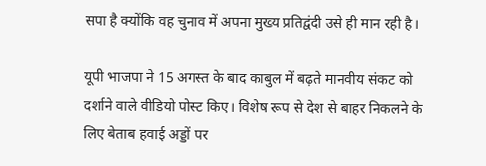सपा है क्योंकि वह चुनाव में अपना मुख्य प्रतिद्वंदी उसे ही मान रही है।

यूपी भाजपा ने 15 अगस्त के बाद काबुल में बढ़ते मानवीय संकट को दर्शाने वाले वीडियो पोस्ट किए। विशेष रूप से देश से बाहर निकलने के लिए बेताब हवाई अड्डों पर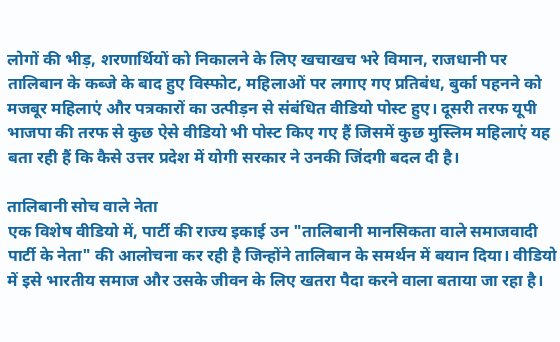लोगों की भीड़, शरणार्थियों को निकालने के लिए खचाखच भरे विमान, राजधानी पर तालिबान के कब्जे के बाद हुए विस्फोट, महिलाओं पर लगाए गए प्रतिबंध, बुर्का पहनने को मजबूर महिलाएं और पत्रकारों का उत्पीड़न से संबंधित वीडियो पोस्ट हुए। दूसरी तरफ यूपी भाजपा की तरफ से कुछ ऐसे वीडियो भी पोस्ट किए गए हैं जिसमें कुछ मुस्लिम महिलाएं यह बता रही हैं कि कैसे उत्तर प्रदेश में योगी सरकार ने उनकी जिंदगी बदल दी है।

तालिबानी सोच वाले नेता
एक विशेष वीडियो में, पार्टी की राज्य इकाई उन "तालिबानी मानसिकता वाले समाजवादी पार्टी के नेता" की आलोचना कर रही है जिन्होंने तालिबान के समर्थन में बयान दिया। वीडियो में इसे भारतीय समाज और उसके जीवन के लिए खतरा पैदा करने वाला बताया जा रहा है।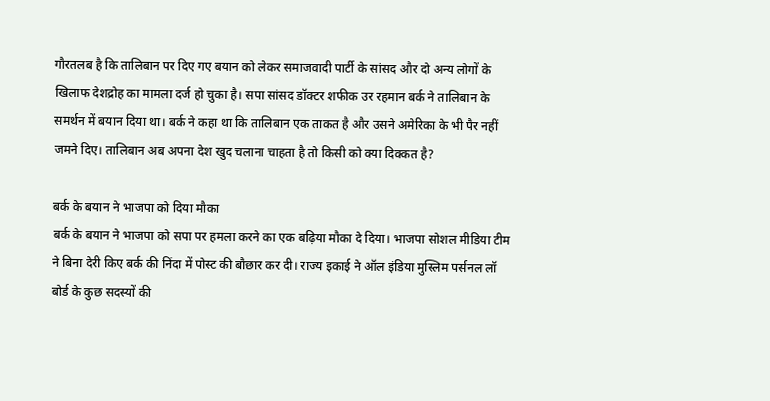गौरतलब है कि तालिबान पर दिए गए बयान को लेकर समाजवादी पार्टी के सांसद और दो अन्य लोगों के खिलाफ देशद्रोह का मामला दर्ज हो चुका है। सपा सांसद डॉक्टर शफीक उर रहमान बर्क ने तालिबान के समर्थन में बयान दिया था। बर्क ने कहा था कि तालिबान एक ताकत है और उसने अमेरिका के भी पैर नहीं जमने दिए। तालिबान अब अपना देश खुद चलाना चाहता है तो किसी को क्या दिक्कत है?

बर्क के बयान ने भाजपा को दिया मौका
बर्क के बयान ने भाजपा को सपा पर हमला करने का एक बढ़िया मौका दे दिया। भाजपा सोशल मीडिया टीम ने बिना देरी किए बर्क की निंदा में पोस्ट की बौछार कर दी। राज्य इकाई ने ऑल इंडिया मुस्लिम पर्सनल लॉ बोर्ड के कुछ सदस्यों की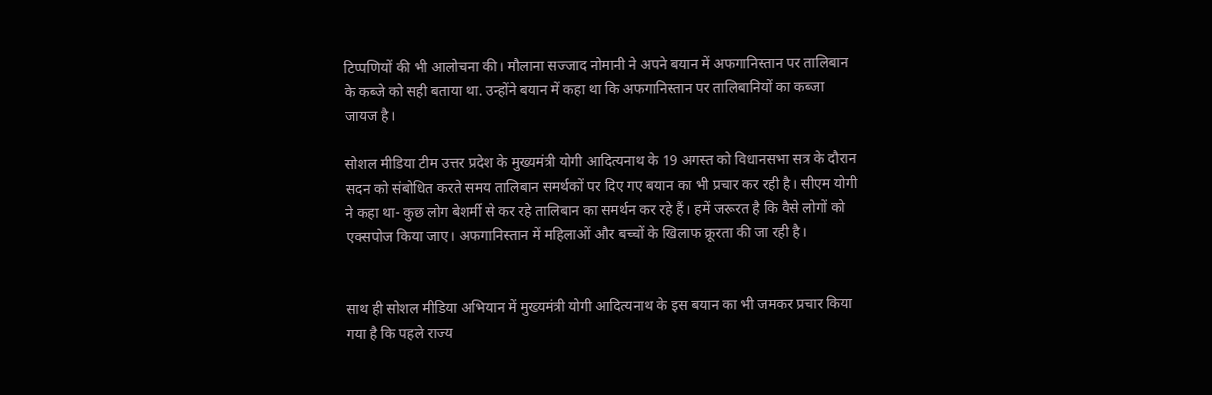टिप्पणियों की भी आलोचना की। मौलाना सज्जाद नोमानी ने अपने बयान में अफगानिस्तान पर तालिबान के कब्जे को सही बताया था. उन्होंने बयान में कहा था कि अफगानिस्तान पर तालिबानियों का कब्जा जायज है।

सोशल मीडिया टीम उत्तर प्रदेश के मुख्यमंत्री योगी आदित्यनाथ के 19 अगस्त को विधानसभा सत्र के दौरान सदन को संबोधित करते समय तालिबान समर्थकों पर दिए गए बयान का भी प्रचार कर रही है। सीएम योगी ने कहा था- कुछ लोग बेशर्मी से कर रहे तालिबान का समर्थन कर रहे हैं। हमें जरूरत है कि वैसे लोगों को एक्सपोज किया जाए। अफगानिस्तान में महिलाओं और बच्चों के खिलाफ क्रूरता की जा रही है।


साथ ही सोशल मीडिया अभियान में मुख्यमंत्री योगी आदित्यनाथ के इस बयान का भी जमकर प्रचार किया गया है कि पहले राज्य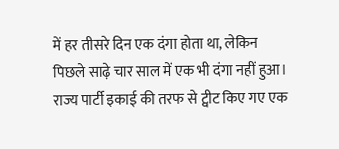में हर तीसरे दिन एक दंगा होता था, लेकिन पिछले साढ़े चार साल में एक भी दंगा नहीं हुआ। राज्य पार्टी इकाई की तरफ से ट्वीट किए गए एक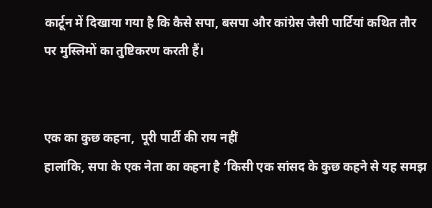कार्टून में दिखाया गया है कि कैसे सपा, बसपा और कांग्रेस जैसी पार्टियां कथित तौर पर मुस्लिमों का तुष्टिकरण करती हैं।


एक का कुछ कहना,  पूरी पार्टी की राय नहीं
हालांकि, सपा के एक नेता का कहना है ‘किसी एक सांसद के कुछ कहने से यह समझ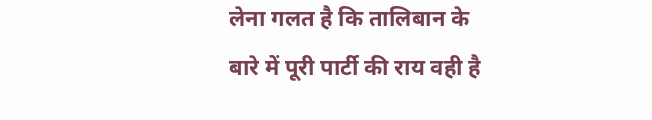लेना गलत है कि तालिबान के बारे में पूरी पार्टी की राय वही है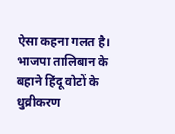ऐसा कहना गलत है। भाजपा तालिबान के बहाने हिंदू वोटों के धुव्रीकरण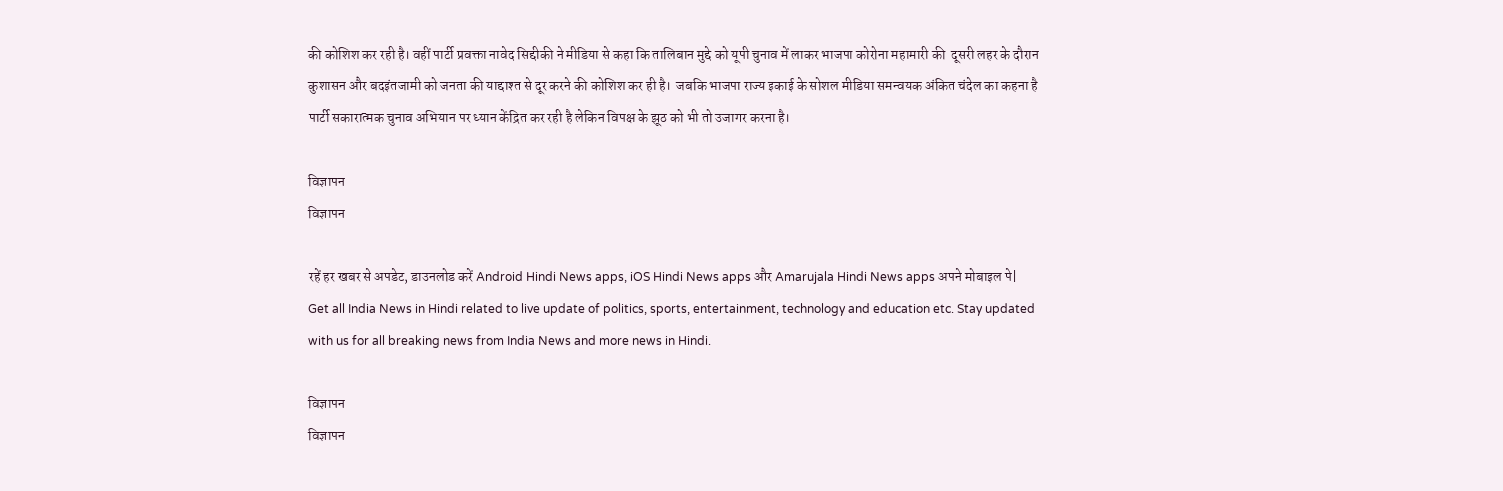की कोशिश कर रही है। वहीं पार्टी प्रवक्ता नावेद सिद्दीकी ने मीडिया से कहा कि तालिबान मुद्दे को यूपी चुनाव में लाकर भाजपा कोरोना महामारी की  दूसरी लहर के दौरान कुशासन और बदइंतजामी को जनता की याद्दाश्त से दूर करने की कोशिश कर ही है।  जबकि भाजपा राज्य इकाई के सोशल मीडिया समन्वयक अंकित चंदेल का कहना है पार्टी सकारात्मक चुनाव अभियान पर ध्यान केंद्रित कर रही है लेकिन विपक्ष के झूठ को भी तो उजागर करना है।

विज्ञापन
विज्ञापन

रहें हर खबर से अपडेट, डाउनलोड करें Android Hindi News apps, iOS Hindi News apps और Amarujala Hindi News apps अपने मोबाइल पे|
Get all India News in Hindi related to live update of politics, sports, entertainment, technology and education etc. Stay updated with us for all breaking news from India News and more news in Hindi.

विज्ञापन
विज्ञापन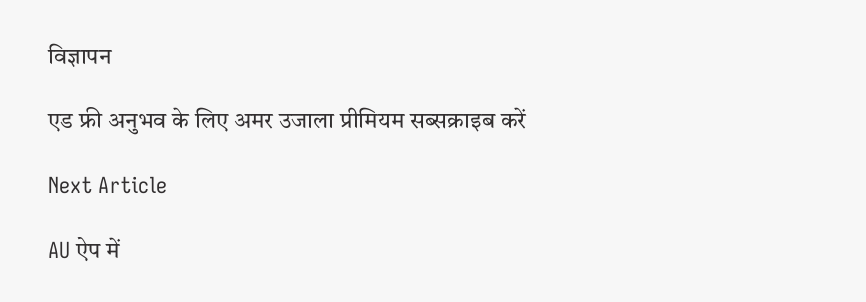विज्ञापन

एड फ्री अनुभव के लिए अमर उजाला प्रीमियम सब्सक्राइब करें

Next Article

AU ऐप में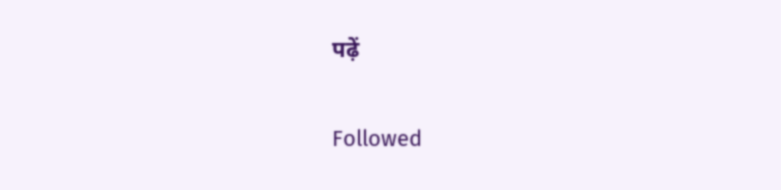पढ़ें

Followed